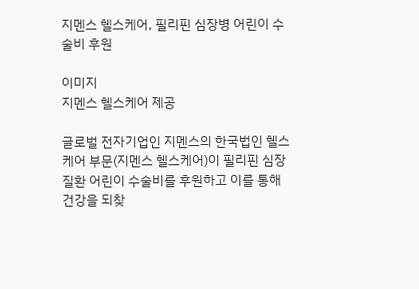지멘스 헬스케어, 필리핀 심장병 어린이 수술비 후원

이미지
지멘스 헬스케어 제공

글로벌 전자기업인 지멘스의 한국법인 헬스케어 부문(지멘스 헬스케어)이 필리핀 심장질환 어린이 수술비를 후원하고 이를 통해 건강을 되찾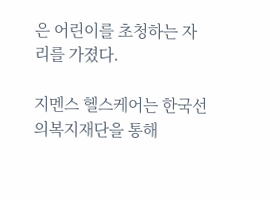은 어린이를 초청하는 자리를 가졌다.

지멘스 헬스케어는 한국선의복지재단을 통해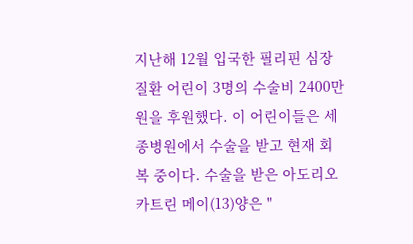지난해 12월 입국한 필리핀 심장질환 어린이 3명의 수술비 2400만원을 후원했다. 이 어린이들은 세종병원에서 수술을 받고 현재 회복 중이다. 수술을 받은 아도리오 카트린 메이(13)양은 "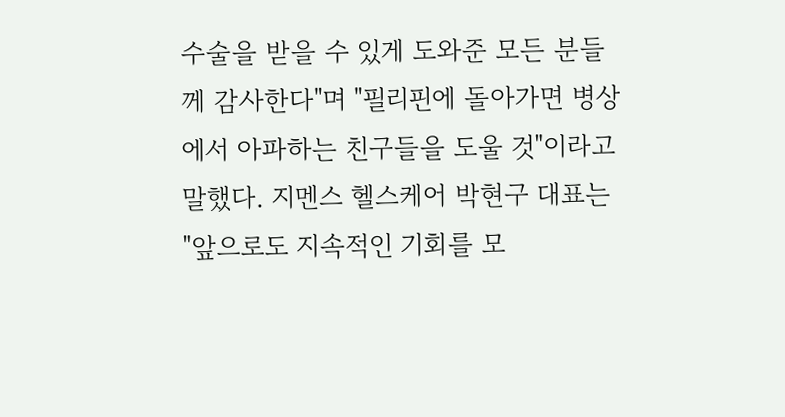수술을 받을 수 있게 도와준 모든 분들께 감사한다"며 "필리핀에 돌아가면 병상에서 아파하는 친구들을 도울 것"이라고 말했다. 지멘스 헬스케어 박현구 대표는 "앞으로도 지속적인 기회를 모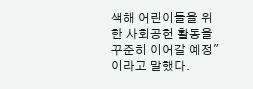색해 어린이들을 위한 사회공헌 활동을 꾸준히 이어갈 예정"이라고 말했다.